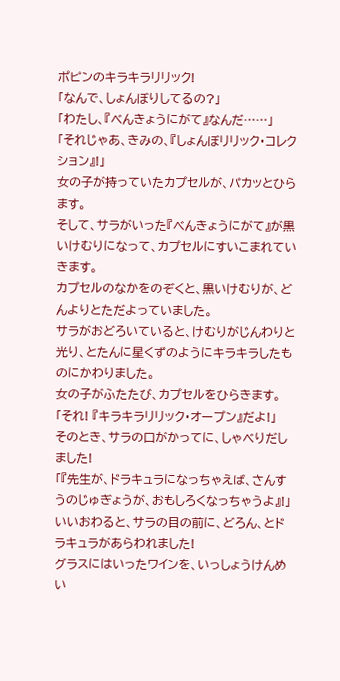ポピンのキラキラリリック!
「なんで、しょんぼりしてるの?」
「わたし、『べんきょうにがて』なんだ……」
「それじゃあ、きみの、『しょんぼリリック・コレクション』!」
女の子が持っていたカプセルが、パカッとひらます。
そして、サラがいった『べんきょうにがて』が黒いけむりになって、カプセルにすいこまれていきます。
カプセルのなかをのぞくと、黒いけむりが、どんよりとただよっていました。
サラがおどろいていると、けむりがじんわりと光り、とたんに星くずのようにキラキラしたものにかわりました。
女の子がふたたび、カプセルをひらきます。
「それ! 『キラキラリリック・オープン』だよ!」
そのとき、サラの口がかってに、しゃべりだしました!
「『先生が、ドラキュラになっちゃえば、さんすうのじゅぎょうが、おもしろくなっちゃうよ』!」
いいおわると、サラの目の前に、どろん、とドラキュラがあらわれました!
グラスにはいったワインを、いっしょうけんめい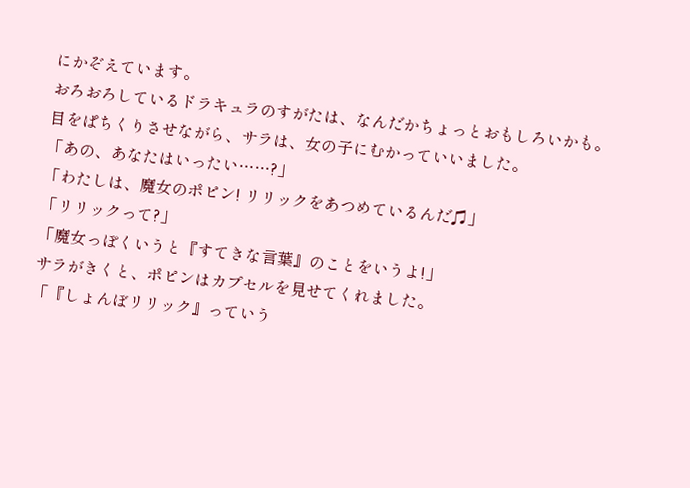にかぞえています。
おろおろしているドラキュラのすがたは、なんだかちょっとおもしろいかも。
目をぱちくりさせながら、サラは、女の子にむかっていいました。
「あの、あなたはいったい……?」
「わたしは、魔女のポピン! リリックをあつめているんだ♫」
「リリックって?」
「魔女っぽくいうと『すてきな言葉』のことをいうよ!」
サラがきくと、ポピンはカプセルを見せてくれました。
「『しょんぼリリック』っていう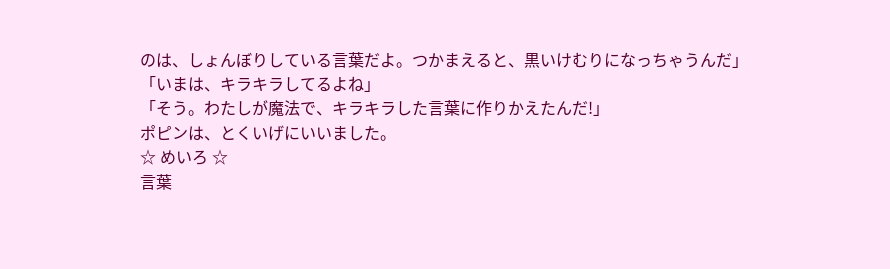のは、しょんぼりしている言葉だよ。つかまえると、黒いけむりになっちゃうんだ」
「いまは、キラキラしてるよね」
「そう。わたしが魔法で、キラキラした言葉に作りかえたんだ!」
ポピンは、とくいげにいいました。
☆ めいろ ☆
言葉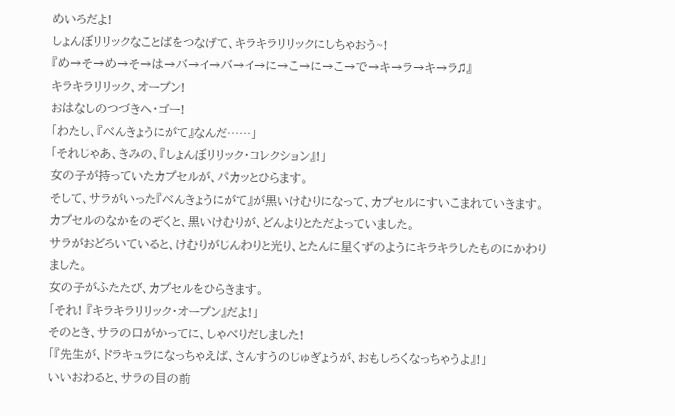めいろだよ!
しょんぼリリックなことばをつなげて、キラキラリリックにしちゃおう~!
『め→そ→め→そ→は→バ→イ→バ→イ→に→こ→に→こ→で→キ→ラ→キ→ラ♫』
キラキラリリック、オープン!
おはなしのつづきへ・ゴー!
「わたし、『べんきょうにがて』なんだ……」
「それじゃあ、きみの、『しょんぼリリック・コレクション』!」
女の子が持っていたカプセルが、パカッとひらます。
そして、サラがいった『べんきょうにがて』が黒いけむりになって、カプセルにすいこまれていきます。
カプセルのなかをのぞくと、黒いけむりが、どんよりとただよっていました。
サラがおどろいていると、けむりがじんわりと光り、とたんに星くずのようにキラキラしたものにかわりました。
女の子がふたたび、カプセルをひらきます。
「それ! 『キラキラリリック・オープン』だよ!」
そのとき、サラの口がかってに、しゃべりだしました!
「『先生が、ドラキュラになっちゃえば、さんすうのじゅぎょうが、おもしろくなっちゃうよ』!」
いいおわると、サラの目の前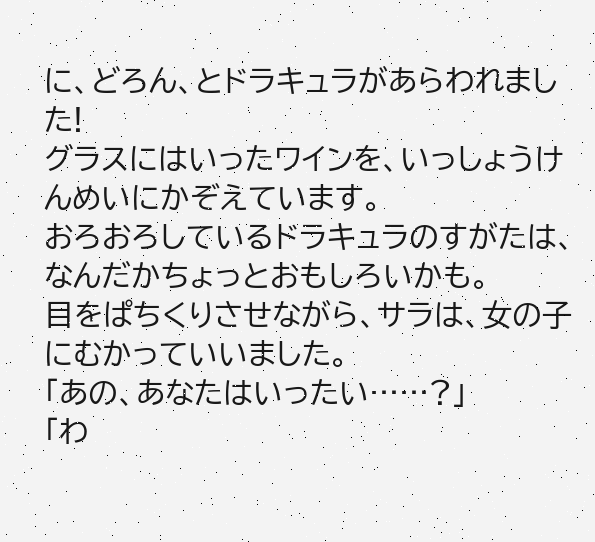に、どろん、とドラキュラがあらわれました!
グラスにはいったワインを、いっしょうけんめいにかぞえています。
おろおろしているドラキュラのすがたは、なんだかちょっとおもしろいかも。
目をぱちくりさせながら、サラは、女の子にむかっていいました。
「あの、あなたはいったい……?」
「わ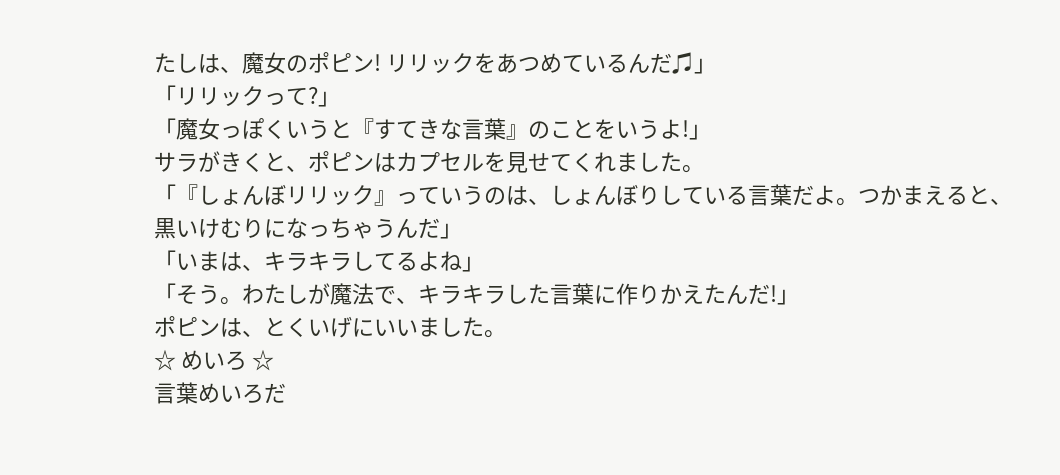たしは、魔女のポピン! リリックをあつめているんだ♫」
「リリックって?」
「魔女っぽくいうと『すてきな言葉』のことをいうよ!」
サラがきくと、ポピンはカプセルを見せてくれました。
「『しょんぼリリック』っていうのは、しょんぼりしている言葉だよ。つかまえると、黒いけむりになっちゃうんだ」
「いまは、キラキラしてるよね」
「そう。わたしが魔法で、キラキラした言葉に作りかえたんだ!」
ポピンは、とくいげにいいました。
☆ めいろ ☆
言葉めいろだ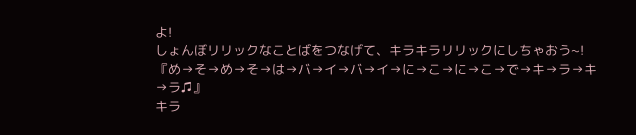よ!
しょんぼリリックなことばをつなげて、キラキラリリックにしちゃおう~!
『め→そ→め→そ→は→バ→イ→バ→イ→に→こ→に→こ→で→キ→ラ→キ→ラ♫』
キラ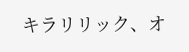キラリリック、オ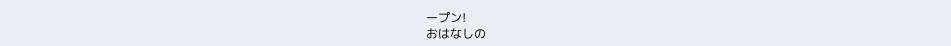ープン!
おはなしの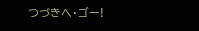つづきへ・ゴー!